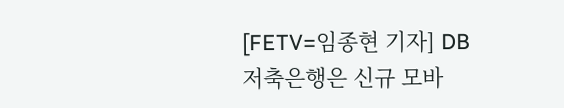[FETV=임종현 기자] DB저축은행은 신규 모바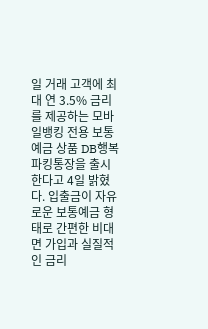일 거래 고객에 최대 연 3.5% 금리를 제공하는 모바일뱅킹 전용 보통예금 상품 DB행복파킹통장을 출시한다고 4일 밝혔다. 입출금이 자유로운 보통예금 형태로 간편한 비대면 가입과 실질적인 금리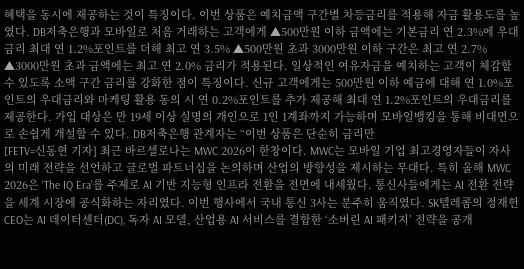혜택을 동시에 제공하는 것이 특징이다. 이번 상품은 예치금액 구간별 차등금리를 적용해 자금 활용도를 높였다. DB저축은행과 모바일로 처음 거래하는 고객에게 ▲500만원 이하 금액에는 기본금리 연 2.3%에 우대금리 최대 연 1.2%포인트를 더해 최고 연 3.5% ▲500만원 초과 3000만원 이하 구간은 최고 연 2.7% ▲3000만원 초과 금액에는 최고 연 2.0% 금리가 적용된다. 일상적인 여유자금을 예치하는 고객이 체감할 수 있도록 소액 구간 금리를 강화한 점이 특징이다. 신규 고객에게는 500만원 이하 예금에 대해 연 1.0%포인트의 우대금리와 마케팅 활용 동의 시 연 0.2%포인트를 추가 제공해 최대 연 1.2%포인트의 우대금리를 제공한다. 가입 대상은 만 19세 이상 실명의 개인으로 1인 1계좌까지 가능하며 모바일뱅킹을 통해 비대면으로 손쉽게 개설할 수 있다. DB저축은행 관계자는 “이번 상품은 단순히 금리만
[FETV=신동현 기자] 최근 바르셀로나는 MWC 2026이 한창이다. MWC는 모바일 기업 최고경영자들이 자사의 미래 전략을 선언하고 글로벌 파트너십을 논의하며 산업의 방향성을 제시하는 무대다. 특히 올해 MWC 2026은 ‘The IQ Era’를 주제로 AI 기반 지능형 인프라 전환을 전면에 내세웠다. 통신사들에게는 AI 전환 전략을 세계 시장에 공식화하는 자리였다. 이번 행사에서 국내 통신 3사는 분주히 움직였다. SK텔레콤의 정재헌 CEO는 AI 데이터센터(DC), 독자 AI 모델, 산업용 AI 서비스를 결합한 ‘소버린 AI 패키지’ 전략을 공개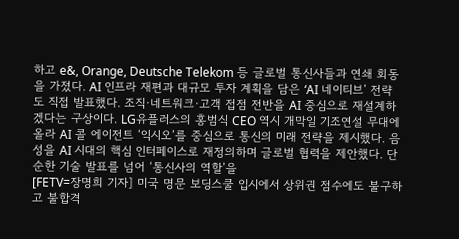하고 e&, Orange, Deutsche Telekom 등 글로벌 통신사들과 연쇄 회동을 가졌다. AI 인프라 재편과 대규모 투자 계획을 담은 ‘AI 네이티브’ 전략도 직접 발표했다. 조직·네트워크·고객 접점 전반을 AI 중심으로 재설계하겠다는 구상이다. LG유플러스의 홍범식 CEO 역시 개막일 기조연설 무대에 올라 AI 콜 에이전트 ‘익시오’를 중심으로 통신의 미래 전략을 제시했다. 음성을 AI 시대의 핵심 인터페이스로 재정의하며 글로벌 협력을 제안했다. 단순한 기술 발표를 넘어 ‘통신사의 역할’을
[FETV=장명희 기자] 미국 명문 보딩스쿨 입시에서 상위권 점수에도 불구하고 불합격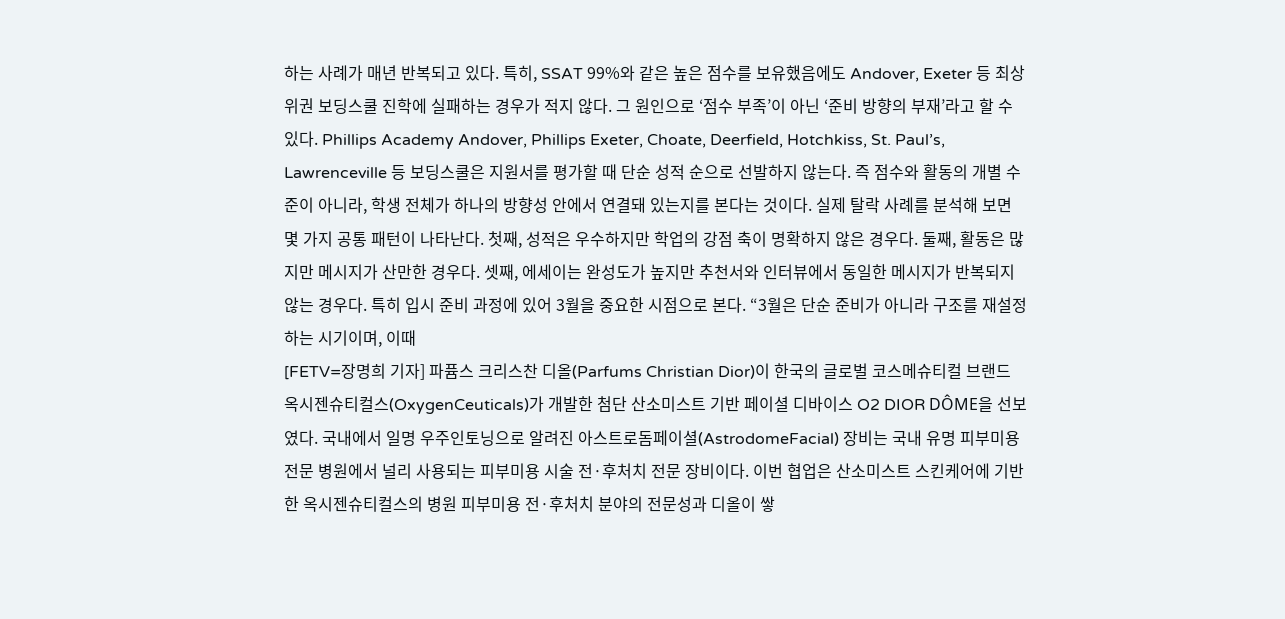하는 사례가 매년 반복되고 있다. 특히, SSAT 99%와 같은 높은 점수를 보유했음에도 Andover, Exeter 등 최상위권 보딩스쿨 진학에 실패하는 경우가 적지 않다. 그 원인으로 ‘점수 부족’이 아닌 ‘준비 방향의 부재’라고 할 수 있다. Phillips Academy Andover, Phillips Exeter, Choate, Deerfield, Hotchkiss, St. Paul’s, Lawrenceville 등 보딩스쿨은 지원서를 평가할 때 단순 성적 순으로 선발하지 않는다. 즉 점수와 활동의 개별 수준이 아니라, 학생 전체가 하나의 방향성 안에서 연결돼 있는지를 본다는 것이다. 실제 탈락 사례를 분석해 보면 몇 가지 공통 패턴이 나타난다. 첫째, 성적은 우수하지만 학업의 강점 축이 명확하지 않은 경우다. 둘째, 활동은 많지만 메시지가 산만한 경우다. 셋째, 에세이는 완성도가 높지만 추천서와 인터뷰에서 동일한 메시지가 반복되지 않는 경우다. 특히 입시 준비 과정에 있어 3월을 중요한 시점으로 본다. “3월은 단순 준비가 아니라 구조를 재설정하는 시기이며, 이때
[FETV=장명희 기자] 파퓸스 크리스찬 디올(Parfums Christian Dior)이 한국의 글로벌 코스메슈티컬 브랜드 옥시젠슈티컬스(OxygenCeuticals)가 개발한 첨단 산소미스트 기반 페이셜 디바이스 O2 DIOR DÔME을 선보였다. 국내에서 일명 우주인토닝으로 알려진 아스트로돔페이셜(AstrodomeFacial) 장비는 국내 유명 피부미용 전문 병원에서 널리 사용되는 피부미용 시술 전·후처치 전문 장비이다. 이번 협업은 산소미스트 스킨케어에 기반한 옥시젠슈티컬스의 병원 피부미용 전·후처치 분야의 전문성과 디올이 쌓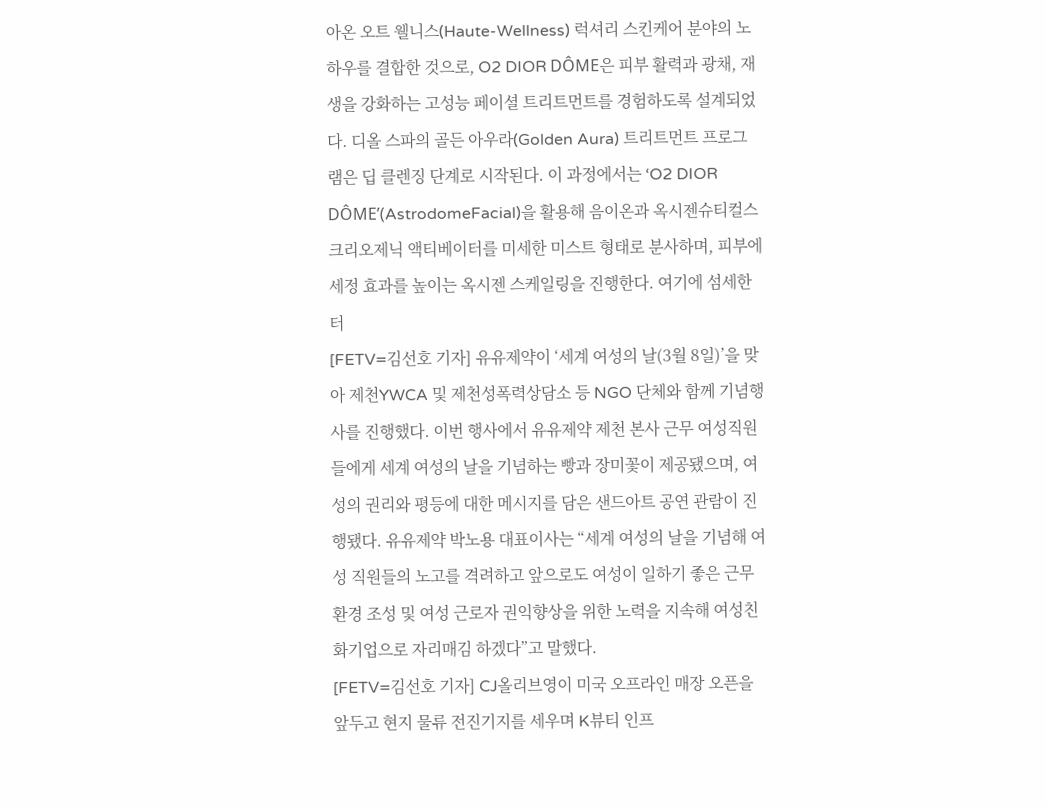아온 오트 웰니스(Haute-Wellness) 럭셔리 스킨케어 분야의 노하우를 결합한 것으로, O2 DIOR DÔME은 피부 활력과 광채, 재생을 강화하는 고성능 페이셜 트리트먼트를 경험하도록 설계되었다. 디올 스파의 골든 아우라(Golden Aura) 트리트먼트 프로그램은 딥 클렌징 단계로 시작된다. 이 과정에서는 ‘O2 DIOR DÔME’(AstrodomeFacial)을 활용해 음이온과 옥시젠슈티컬스 크리오제닉 액티베이터를 미세한 미스트 형태로 분사하며, 피부에 세정 효과를 높이는 옥시젠 스케일링을 진행한다. 여기에 섬세한 터
[FETV=김선호 기자] 유유제약이 ‘세계 여성의 날(3월 8일)’을 맞아 제천YWCA 및 제천성폭력상담소 등 NGO 단체와 함께 기념행사를 진행했다. 이번 행사에서 유유제약 제천 본사 근무 여성직원들에게 세계 여성의 날을 기념하는 빵과 장미꽃이 제공됐으며, 여성의 권리와 평등에 대한 메시지를 담은 샌드아트 공연 관람이 진행됐다. 유유제약 박노용 대표이사는 “세계 여성의 날을 기념해 여성 직원들의 노고를 격려하고 앞으로도 여성이 일하기 좋은 근무환경 조성 및 여성 근로자 권익향상을 위한 노력을 지속해 여성친화기업으로 자리매김 하겠다”고 말했다.
[FETV=김선호 기자] CJ올리브영이 미국 오프라인 매장 오픈을 앞두고 현지 물류 전진기지를 세우며 K뷰티 인프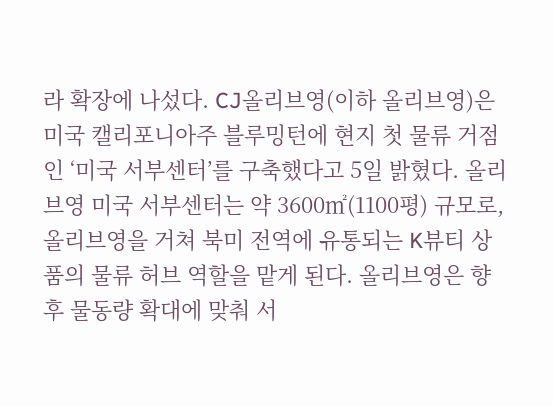라 확장에 나섰다. CJ올리브영(이하 올리브영)은 미국 캘리포니아주 블루밍턴에 현지 첫 물류 거점인 ‘미국 서부센터’를 구축했다고 5일 밝혔다. 올리브영 미국 서부센터는 약 3600㎡(1100평) 규모로, 올리브영을 거쳐 북미 전역에 유통되는 K뷰티 상품의 물류 허브 역할을 맡게 된다. 올리브영은 향후 물동량 확대에 맞춰 서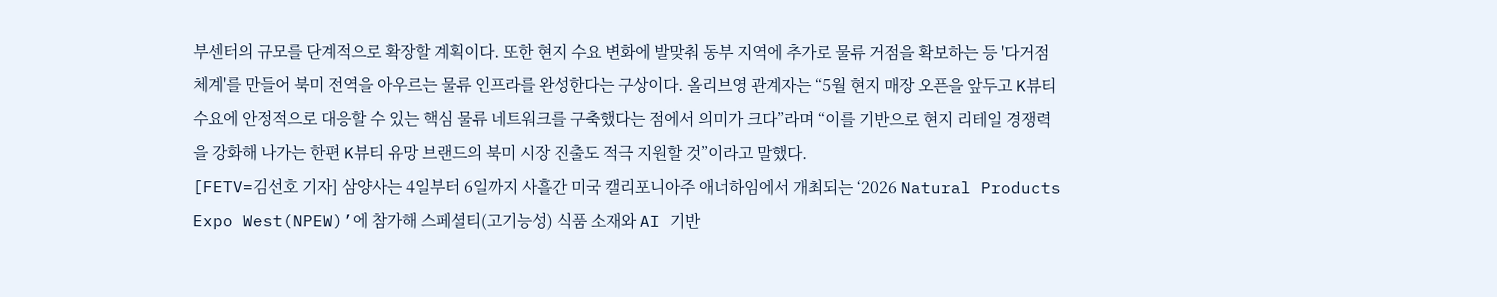부센터의 규모를 단계적으로 확장할 계획이다. 또한 현지 수요 변화에 발맞춰 동부 지역에 추가로 물류 거점을 확보하는 등 '다거점 체계'를 만들어 북미 전역을 아우르는 물류 인프라를 완성한다는 구상이다. 올리브영 관계자는 “5월 현지 매장 오픈을 앞두고 K뷰티 수요에 안정적으로 대응할 수 있는 핵심 물류 네트워크를 구축했다는 점에서 의미가 크다”라며 “이를 기반으로 현지 리테일 경쟁력을 강화해 나가는 한편 K뷰티 유망 브랜드의 북미 시장 진출도 적극 지원할 것”이라고 말했다.
[FETV=김선호 기자] 삼양사는 4일부터 6일까지 사흘간 미국 캘리포니아주 애너하임에서 개최되는 ‘2026 Natural Products Expo West(NPEW)’에 참가해 스페셜티(고기능성) 식품 소재와 AI 기반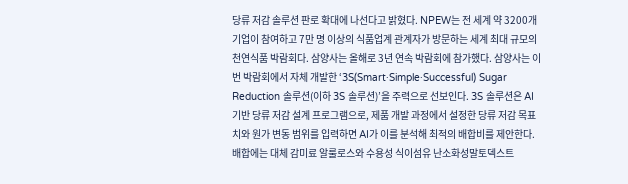당류 저감 솔루션 판로 확대에 나선다고 밝혔다. NPEW는 전 세계 약 3200개 기업이 참여하고 7만 명 이상의 식품업계 관계자가 방문하는 세계 최대 규모의 천연식품 박람회다. 삼양사는 올해로 3년 연속 박람회에 참가했다. 삼양사는 이번 박람회에서 자체 개발한 ‘3S(Smart·Simple·Successful) Sugar Reduction 솔루션(이하 3S 솔루션)’을 주력으로 선보인다. 3S 솔루션은 AI 기반 당류 저감 설계 프로그램으로, 제품 개발 과정에서 설정한 당류 저감 목표치와 원가 변동 범위를 입력하면 AI가 이를 분석해 최적의 배합비를 제안한다. 배합에는 대체 감미료 알룰로스와 수용성 식이섬유 난소화성말토덱스트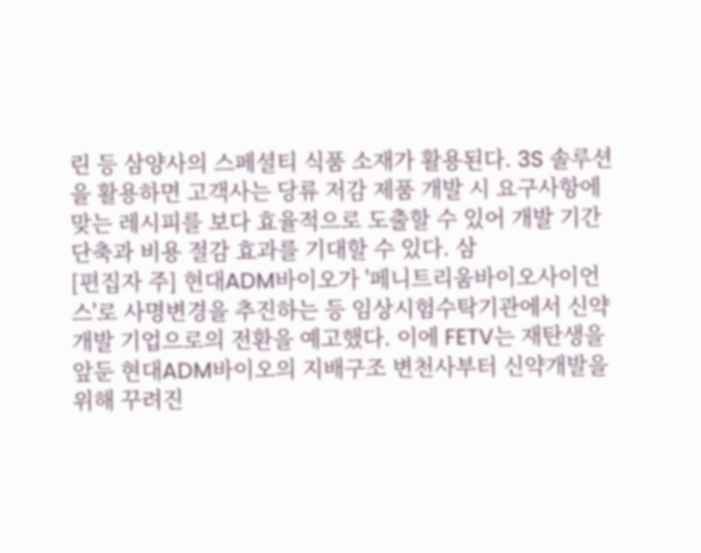린 등 삼양사의 스페셜티 식품 소재가 활용된다. 3S 솔루션을 활용하면 고객사는 당류 저감 제품 개발 시 요구사항에 맞는 레시피를 보다 효율적으로 도출할 수 있어 개발 기간 단축과 비용 절감 효과를 기대할 수 있다. 삼
[편집자 주] 현대ADM바이오가 '페니트리움바이오사이언스'로 사명변경을 추진하는 등 임상시험수탁기관에서 신약개발 기업으로의 전환을 예고했다. 이에 FETV는 재탄생을 앞둔 현대ADM바이오의 지배구조 변천사부터 신약개발을 위해 꾸려진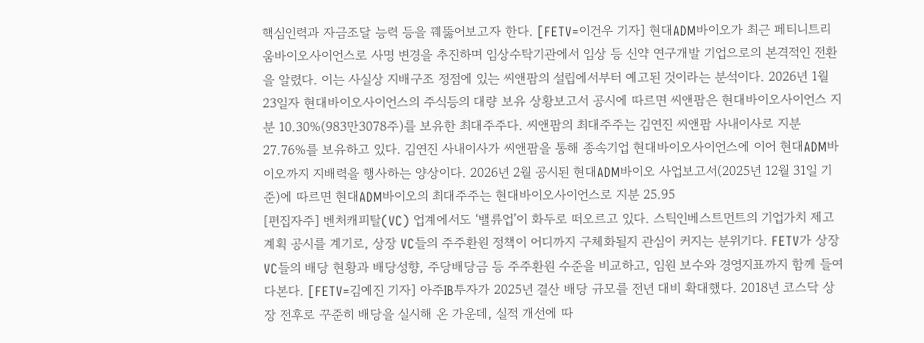핵심인력과 자금조달 능력 등을 꿰뚫어보고자 한다. [FETV=이건우 기자] 현대ADM바이오가 최근 페티니트리움바이오사이언스로 사명 변경을 추진하며 임상수탁기관에서 임상 등 신약 연구개발 기업으로의 본격적인 전환을 알렸다. 이는 사실상 지배구조 정점에 있는 씨앤팜의 설립에서부터 예고된 것이라는 분석이다. 2026년 1월 23일자 현대바이오사이언스의 주식등의 대량 보유 상황보고서 공시에 따르면 씨앤팜은 현대바이오사이언스 지분 10.30%(983만3078주)를 보유한 최대주주다. 씨앤팜의 최대주주는 김연진 씨앤팜 사내이사로 지분 27.76%를 보유하고 있다. 김연진 사내이사가 씨앤팜을 통해 종속기업 현대바이오사이언스에 이어 현대ADM바이오까지 지배력을 행사하는 양상이다. 2026년 2월 공시된 현대ADM바이오 사업보고서(2025년 12월 31일 기준)에 따르면 현대ADM바이오의 최대주주는 현대바이오사이언스로 지분 25.95
[편집자주] 벤처캐피탈(VC) 업계에서도 ‘밸류업’이 화두로 떠오르고 있다. 스틱인베스트먼트의 기업가치 제고 계획 공시를 계기로, 상장 VC들의 주주환원 정책이 어디까지 구체화될지 관심이 커지는 분위기다. FETV가 상장 VC들의 배당 현황과 배당성향, 주당배당금 등 주주환원 수준을 비교하고, 임원 보수와 경영지표까지 함께 들여다본다. [FETV=김예진 기자] 아주IB투자가 2025년 결산 배당 규모를 전년 대비 확대했다. 2018년 코스닥 상장 전후로 꾸준히 배당을 실시해 온 가운데, 실적 개선에 따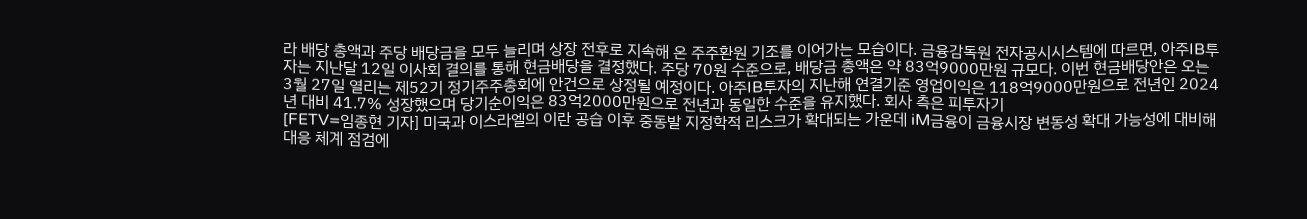라 배당 총액과 주당 배당금을 모두 늘리며 상장 전후로 지속해 온 주주환원 기조를 이어가는 모습이다. 금융감독원 전자공시시스템에 따르면, 아주IB투자는 지난달 12일 이사회 결의를 통해 현금배당을 결정했다. 주당 70원 수준으로, 배당금 총액은 약 83억9000만원 규모다. 이번 현금배당안은 오는 3월 27일 열리는 제52기 정기주주총회에 안건으로 상정될 예정이다. 아주IB투자의 지난해 연결기준 영업이익은 118억9000만원으로 전년인 2024년 대비 41.7% 성장했으며 당기순이익은 83억2000만원으로 전년과 동일한 수준을 유지했다. 회사 측은 피투자기
[FETV=임종현 기자] 미국과 이스라엘의 이란 공습 이후 중동발 지정학적 리스크가 확대되는 가운데 iM금융이 금융시장 변동성 확대 가능성에 대비해 대응 체계 점검에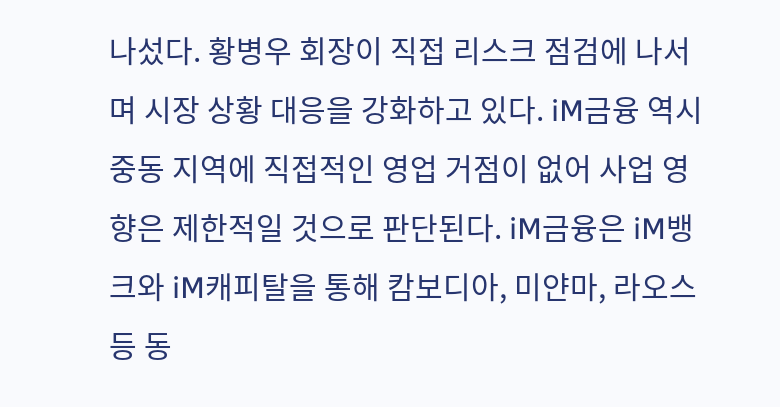나섰다. 황병우 회장이 직접 리스크 점검에 나서며 시장 상황 대응을 강화하고 있다. iM금융 역시 중동 지역에 직접적인 영업 거점이 없어 사업 영향은 제한적일 것으로 판단된다. iM금융은 iM뱅크와 iM캐피탈을 통해 캄보디아, 미얀마, 라오스 등 동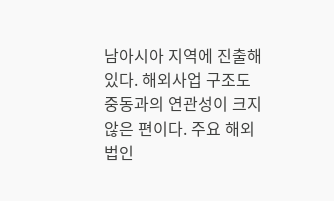남아시아 지역에 진출해 있다. 해외사업 구조도 중동과의 연관성이 크지 않은 편이다. 주요 해외법인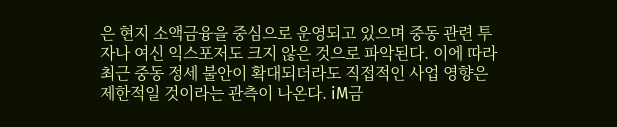은 현지 소액금융을 중심으로 운영되고 있으며 중동 관련 투자나 여신 익스포저도 크지 않은 것으로 파악된다. 이에 따라 최근 중동 정세 불안이 확대되더라도 직접적인 사업 영향은 제한적일 것이라는 관측이 나온다. iM금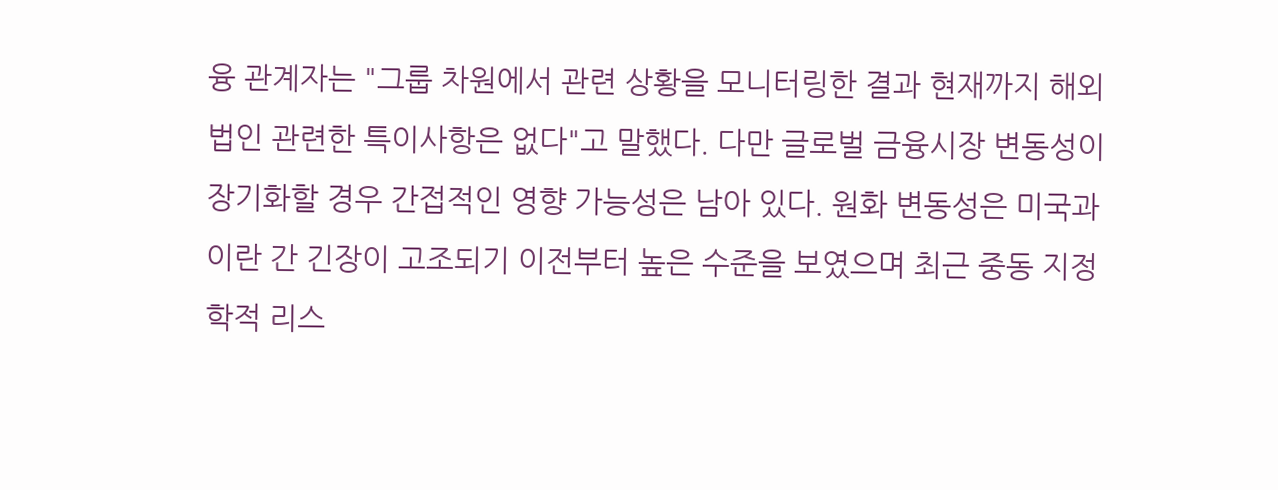융 관계자는 "그룹 차원에서 관련 상황을 모니터링한 결과 현재까지 해외법인 관련한 특이사항은 없다"고 말했다. 다만 글로벌 금융시장 변동성이 장기화할 경우 간접적인 영향 가능성은 남아 있다. 원화 변동성은 미국과 이란 간 긴장이 고조되기 이전부터 높은 수준을 보였으며 최근 중동 지정학적 리스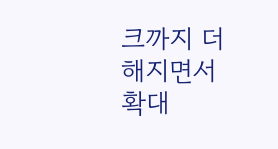크까지 더해지면서 확대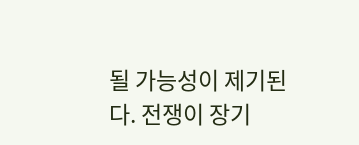될 가능성이 제기된다. 전쟁이 장기